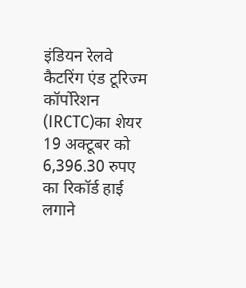इंडियन रेलवे कैटरिंग एंड टूरिज्म कॉर्पोरेशन (IRCTC)का शेयर 19 अक्टूबर को 6,396.30 रुपए का रिकॉर्ड हाई लगाने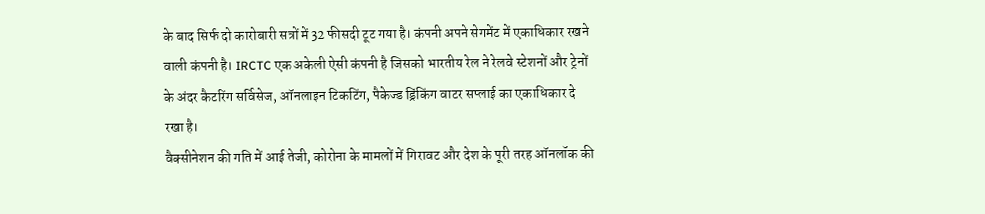के बाद सिर्फ दो कारोबारी सत्रों में 32 फीसदी टूट गया है। कंपनी अपने सेगमेंट में एकाधिकार रखने वाली कंपनी है। IRCTC एक अकेली ऐसी कंपनी है जिसको भारतीय रेल ने रेलवे स्टेशनों और ट्रेनों के अंदर कैटरिंग सर्विसेज, ऑनलाइन टिकटिंग, पैकेज्ड ड्रिंकिंग वाटर सप्लाई का एकाधिकार दे रखा है।
वैक्सीनेशन की गति में आई तेजी, कोरोना के मामलों में गिरावट और देश के पूरी तरह ऑनलॉक की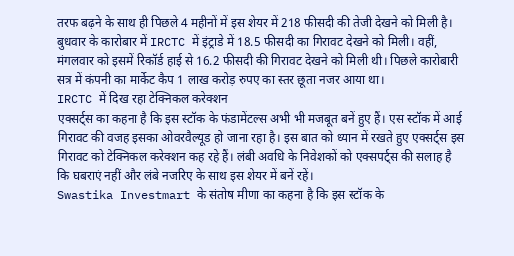तरफ बढ़ने के साथ ही पिछले 4 महीनों में इस शेयर में 218 फीसदी की तेजी देखने को मिली है। बुधवार के कारोबार में IRCTC में इंट्राडे में 18.5 फीसदी का गिरावट देखने को मिली। वहीं, मंगलवार को इसमें रिकॉर्ड हाई से 16.2 फीसदी की गिरावट देखने को मिली थी। पिछले कारोबारी सत्र में कंपनी का मार्केट कैप 1 लाख करोड़ रुपए का स्तर छूता नजर आया था।
IRCTC में दिख रहा टेक्निकल करेक्शन
एक्सर्ट्स का कहना है कि इस स्टॉक के फंडामेंटल्स अभी भी मजबूत बनें हुए हैं। एस स्टॉक में आई गिरावट की वजह इसका ओवरवैल्यूड हो जाना रहा है। इस बात को ध्यान में रखते हुए एक्सर्ट्स इस गिरावट को टेक्निकल करेक्शन कह रहे हैं। लंबी अवधि के निवेशकों को एक्सपर्ट्स की सलाह है कि घबराएं नहीं और लंबे नजरिए के साथ इस शेयर में बनें रहें।
Swastika Investmart के संतोष मीणा का कहना है कि इस स्टॉक के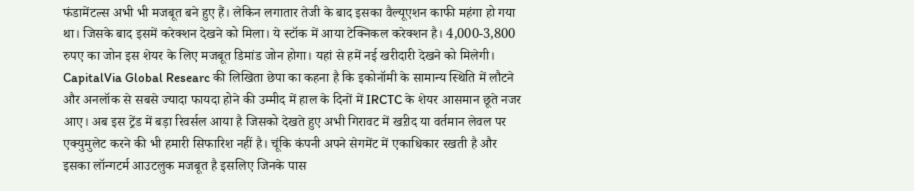फंडामेंटल्स अभी भी मजबूत बने हुए हैं। लेकिन लगातार तेजी के बाद इसका वैल्यूएशन काफी महंगा हो गया था। जिसके बाद इसमें करेक्शन देखने को मिला। ये स्टॉक में आया टेक्निकल करेक्शन है। 4,000-3,800 रुपए का जोन इस शेयर के लिए मजबूत डिमांड जोन होगा। यहां से हमें नई खरीदारी देखने को मिलेगी।
CapitalVia Global Researc की लिखिता छेपा का कहना है कि इकोनॉमी के सामान्य स्थिति में लौटने और अनलॉक से सबसे ज्यादा फायदा होने की उम्मीद में हाल के दिनों में IRCTC के शेयर आसमान छूते नजर आए। अब इस ट्रेंड में बड़ा रिवर्सल आया है जिसको देखते हुए अभी गिरावट में खऱीद या वर्तमान लेवल पर एक्युमुलेट करने की भी हमारी सिफारिश नहीं है। चूंकि कंपनी अपने सेगमेंट में एकाधिकार रखती है और इसका लॉन्गटर्म आउटलुक मजबूत है इसलिए जिनके पास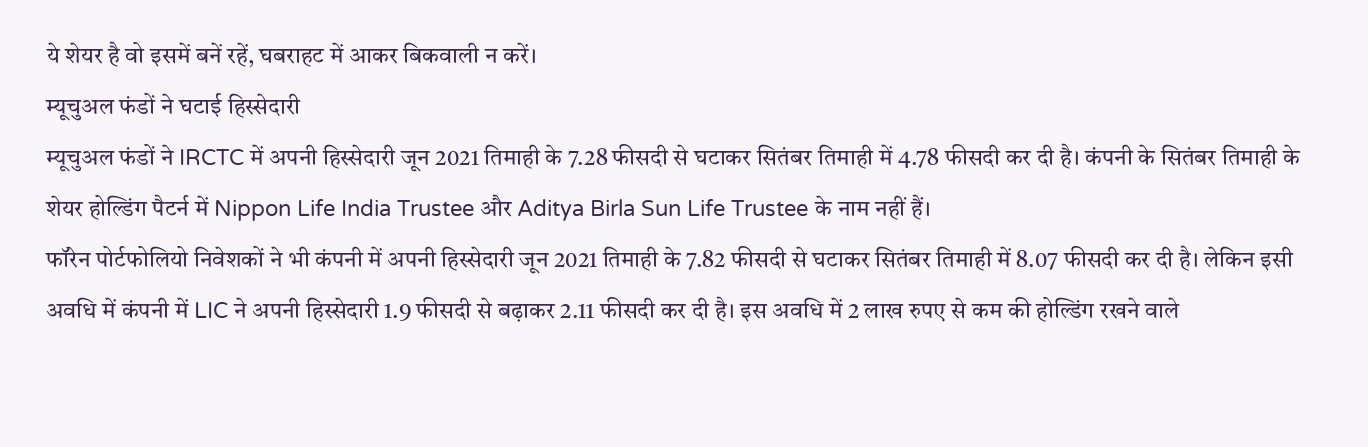ये शेयर है वो इसमें बनें रहें, घबराहट में आकर बिकवाली न करें।
म्यूचुअल फंडों ने घटाई हिस्सेदारी
म्यूचुअल फंडों ने IRCTC में अपनी हिस्सेदारी जून 2021 तिमाही के 7.28 फीसदी से घटाकर सितंबर तिमाही में 4.78 फीसदी कर दी है। कंपनी के सितंबर तिमाही के शेयर होल्डिंग पैटर्न में Nippon Life India Trustee और Aditya Birla Sun Life Trustee के नाम नहीं हैं।
फॉरेन पोर्टफोलियो निवेशकों ने भी कंपनी में अपनी हिस्सेदारी जून 2021 तिमाही के 7.82 फीसदी से घटाकर सितंबर तिमाही में 8.07 फीसदी कर दी है। लेकिन इसी अवधि में कंपनी में LIC ने अपनी हिस्सेदारी 1.9 फीसदी से बढ़ाकर 2.11 फीसदी कर दी है। इस अवधि में 2 लाख रुपए से कम की होल्डिंग रखने वाले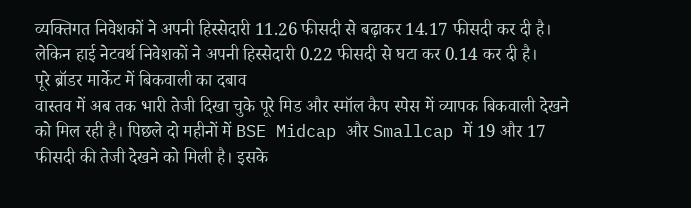व्यक्तिगत निवेशकों ने अपनी हिस्सेदारी 11.26 फीसदी से बढ़ाकर 14.17 फीसदी कर दी है। लेकिन हाई नेटवर्थ निवेशकों ने अपनी हिस्सेदारी 0.22 फीसदी से घटा कर 0.14 कर दी है।
पूरे ब्रॉडर मार्केट में बिकवाली का दबाव
वास्तव में अब तक भारी तेजी दिखा चुके पूरे मिड और स्मॉल कैप स्पेस में व्यापक बिकवाली देखने को मिल रही है। पिछले दो महीनों में BSE Midcap और Smallcap में 19 और 17 फीसदी की तेजी देखने को मिली है। इसके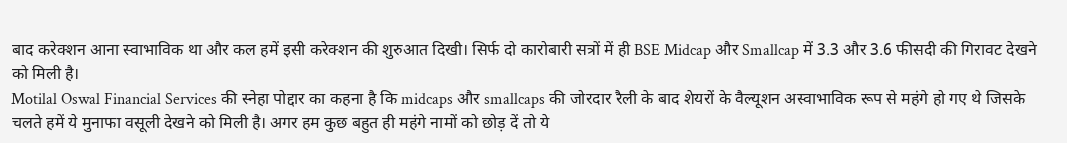बाद करेक्शन आना स्वाभाविक था और कल हमें इसी करेक्शन की शुरुआत दिखी। सिर्फ दो कारोबारी सत्रों में ही BSE Midcap और Smallcap में 3.3 और 3.6 फीसदी की गिरावट देखने को मिली है।
Motilal Oswal Financial Services की स्नेहा पोद्दार का कहना है कि midcaps और smallcaps की जोरदार रैली के बाद शेयरों के वैल्यूशन अस्वाभाविक रूप से महंगे हो गए थे जिसके चलते हमें ये मुनाफा वसूली देखने को मिली है। अगर हम कुछ बहुत ही महंगे नामों को छोड़ दें तो ये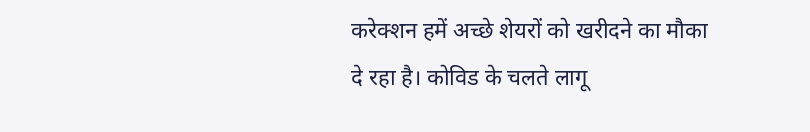करेक्शन हमें अच्छे शेयरों को खरीदने का मौका दे रहा है। कोविड के चलते लागू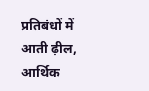प्रतिबंधों में आती ढ़ील, आर्थिक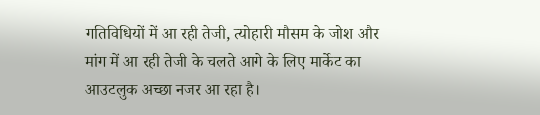गतिविधियों में आ रही तेजी, त्योहारी मौसम के जोश और मांग में आ रही तेजी के चलते आगे के लिए मार्केट का आउटलुक अच्छा नजर आ रहा है।